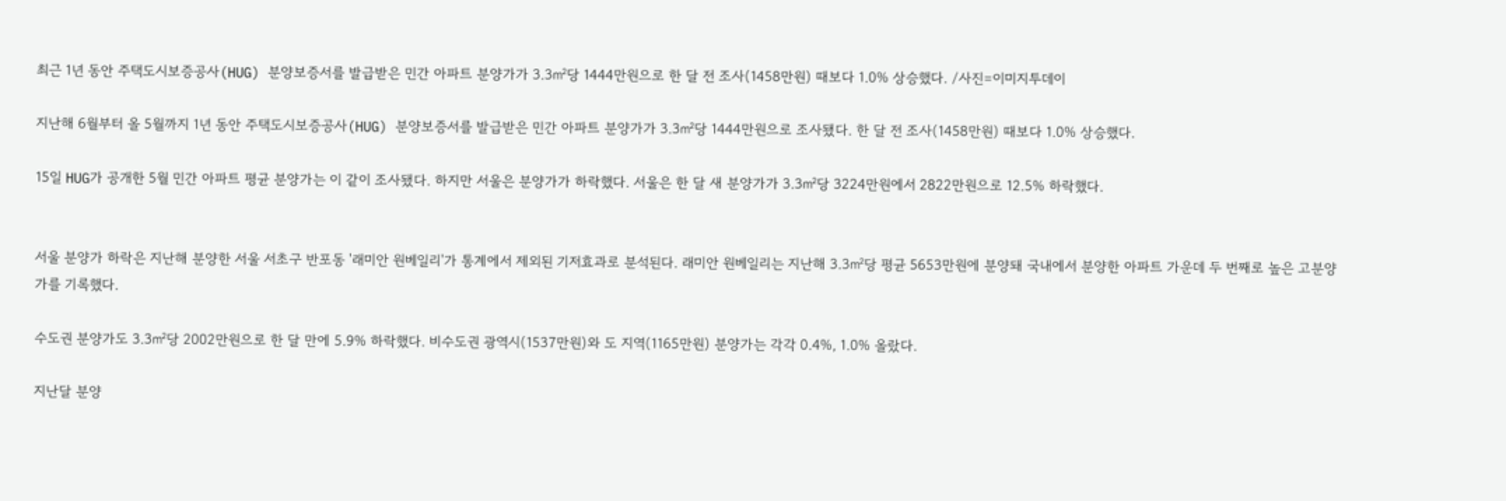최근 1년 동안 주택도시보증공사(HUG) 분양보증서를 발급받은 민간 아파트 분양가가 3.3㎡당 1444만원으로 한 달 전 조사(1458만원) 때보다 1.0% 상승했다. /사진=이미지투데이

지난해 6월부터 올 5월까지 1년 동안 주택도시보증공사(HUG) 분양보증서를 발급받은 민간 아파트 분양가가 3.3㎡당 1444만원으로 조사됐다. 한 달 전 조사(1458만원) 때보다 1.0% 상승했다.

15일 HUG가 공개한 5월 민간 아파트 평균 분양가는 이 같이 조사됐다. 하지만 서울은 분양가가 하락했다. 서울은 한 달 새 분양가가 3.3㎡당 3224만원에서 2822만원으로 12.5% 하락했다.


서울 분양가 하락은 지난해 분양한 서울 서초구 반포동 '래미안 원베일리'가 통계에서 제외된 기저효과로 분석된다. 래미안 원베일리는 지난해 3.3㎡당 평균 5653만원에 분양돼 국내에서 분양한 아파트 가운데 두 번째로 높은 고분양가를 기록했다.

수도권 분양가도 3.3㎡당 2002만원으로 한 달 만에 5.9% 하락했다. 비수도권 광역시(1537만원)와 도 지역(1165만원) 분양가는 각각 0.4%, 1.0% 올랐다.

지난달 분양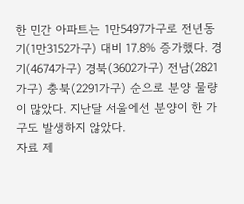한 민간 아파트는 1만5497가구로 전년동기(1만3152가구) 대비 17.8% 증가했다. 경기(4674가구) 경북(3602가구) 전남(2821가구) 충북(2291가구) 순으로 분양 물량이 많았다. 지난달 서울에선 분양이 한 가구도 발생하지 않았다.
자료 제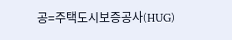공=주택도시보증공사(HUG)